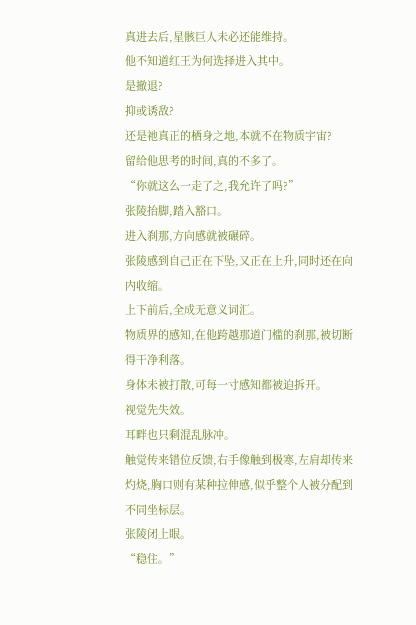真进去后,星骸巨人未必还能维持。
他不知道红王为何选择进入其中。
是撤退?
抑或诱敌?
还是祂真正的栖身之地,本就不在物质宇宙?
留给他思考的时间,真的不多了。
“你就这么一走了之,我允许了吗?”
张陵抬脚,踏入豁口。
进入刹那,方向感就被碾碎。
张陵感到自己正在下坠,又正在上升,同时还在向内收缩。
上下前后,全成无意义词汇。
物质界的感知,在他跨越那道门槛的刹那,被切断得干净利落。
身体未被打散,可每一寸感知都被迫拆开。
视觉先失效。
耳畔也只剩混乱脉冲。
触觉传来错位反馈,右手像触到极寒,左肩却传来灼烧,胸口则有某种拉伸感,似乎整个人被分配到不同坐标层。
张陵闭上眼。
“稳住。”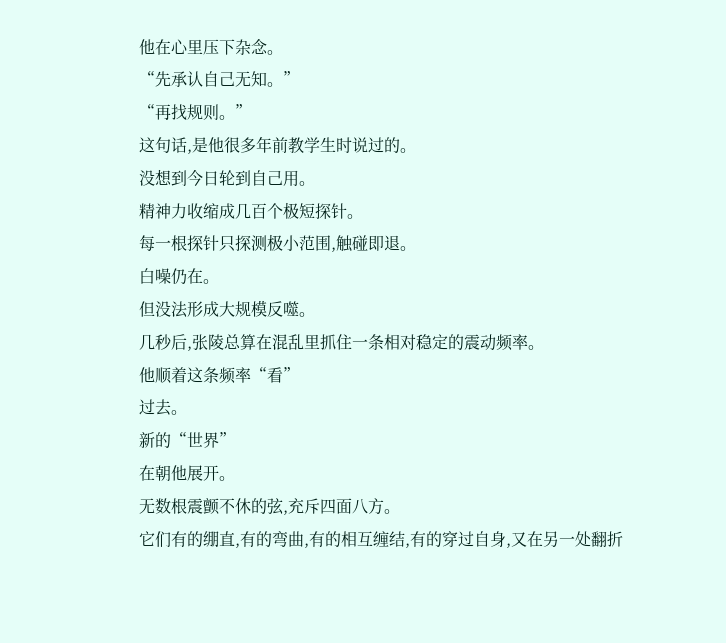他在心里压下杂念。
“先承认自己无知。”
“再找规则。”
这句话,是他很多年前教学生时说过的。
没想到今日轮到自己用。
精神力收缩成几百个极短探针。
每一根探针只探测极小范围,触碰即退。
白噪仍在。
但没法形成大规模反噬。
几秒后,张陵总算在混乱里抓住一条相对稳定的震动频率。
他顺着这条频率“看”
过去。
新的“世界”
在朝他展开。
无数根震颤不休的弦,充斥四面八方。
它们有的绷直,有的弯曲,有的相互缠结,有的穿过自身,又在另一处翻折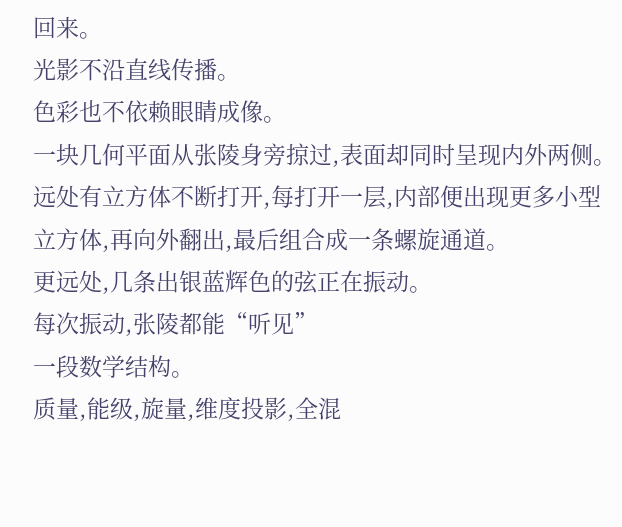回来。
光影不沿直线传播。
色彩也不依赖眼睛成像。
一块几何平面从张陵身旁掠过,表面却同时呈现内外两侧。
远处有立方体不断打开,每打开一层,内部便出现更多小型立方体,再向外翻出,最后组合成一条螺旋通道。
更远处,几条出银蓝辉色的弦正在振动。
每次振动,张陵都能“听见”
一段数学结构。
质量,能级,旋量,维度投影,全混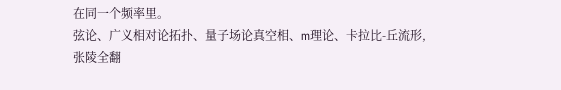在同一个频率里。
弦论、广义相对论拓扑、量子场论真空相、m理论、卡拉比-丘流形,张陵全翻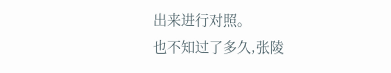出来进行对照。
也不知过了多久,张陵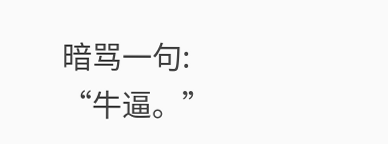暗骂一句:
“牛逼。”